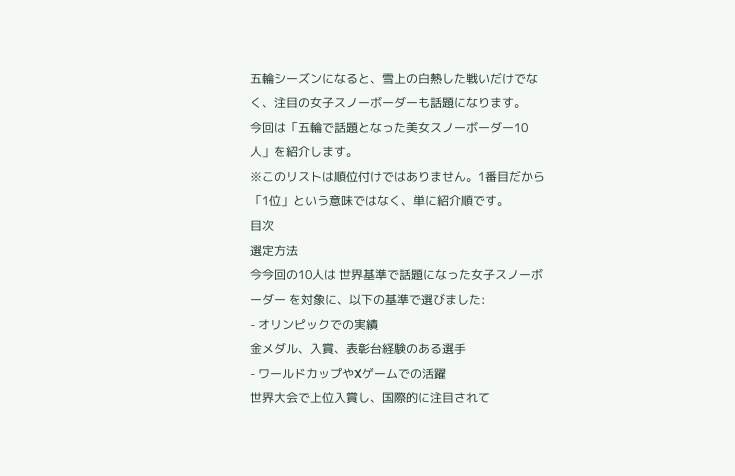五輪シーズンになると、雪上の白熱した戦いだけでなく、注目の女子スノーボーダーも話題になります。
今回は「五輪で話題となった美女スノーボーダー10人」を紹介します。
※このリストは順位付けではありません。1番目だから「1位」という意味ではなく、単に紹介順です。
目次
選定方法
今今回の10人は 世界基準で話題になった女子スノーボーダー を対象に、以下の基準で選びました:
- オリンピックでの実績
金メダル、入賞、表彰台経験のある選手
- ワールドカップやXゲームでの活躍
世界大会で上位入賞し、国際的に注目されて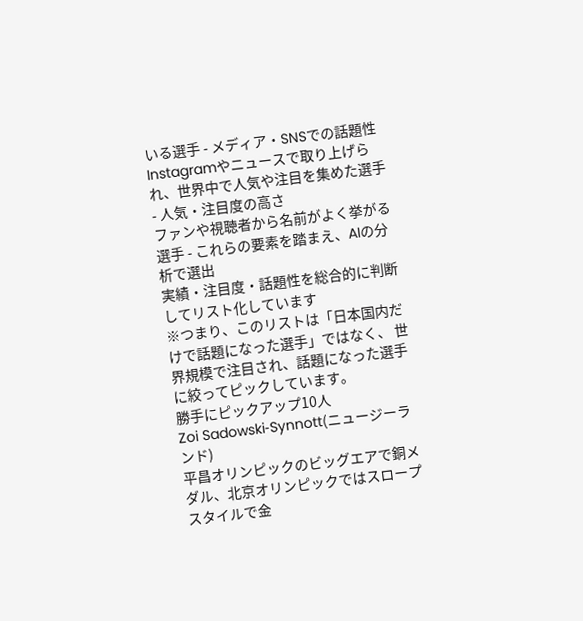いる選手 - メディア・SNSでの話題性
Instagramやニュースで取り上げられ、世界中で人気や注目を集めた選手 - 人気・注目度の高さ
ファンや視聴者から名前がよく挙がる選手 - これらの要素を踏まえ、AIの分析で選出
実績・注目度・話題性を総合的に判断してリスト化しています
※つまり、このリストは「日本国内だけで話題になった選手」ではなく、 世界規模で注目され、話題になった選手 に絞ってピックしています。
勝手にピックアップ10人
Zoi Sadowski‑Synnott(ニュージーランド)
平昌オリンピックのビッグエアで銅メダル、北京オリンピックではスロープスタイルで金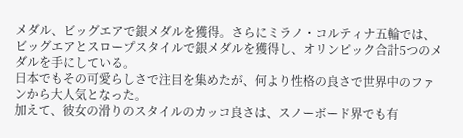メダル、ビッグエアで銀メダルを獲得。さらにミラノ・コルティナ五輪では、ビッグエアとスロープスタイルで銀メダルを獲得し、オリンピック合計5つのメダルを手にしている。
日本でもその可愛らしさで注目を集めたが、何より性格の良さで世界中のファンから大人気となった。
加えて、彼女の滑りのスタイルのカッコ良さは、スノーボード界でも有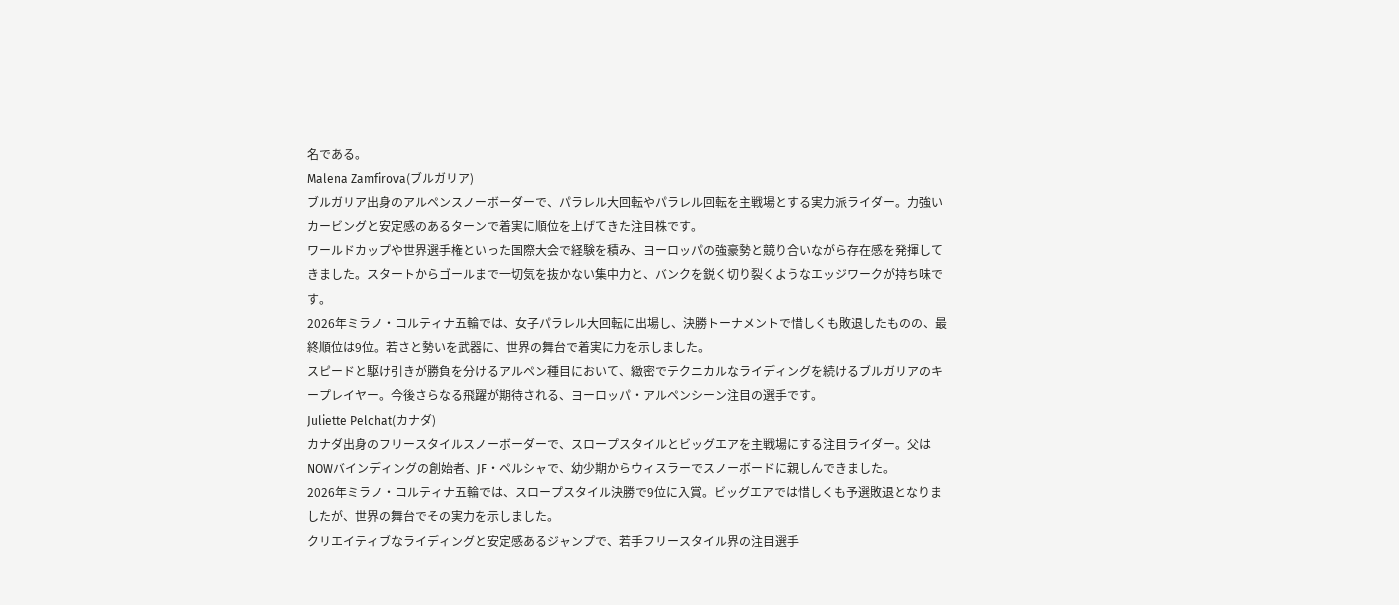名である。
Malena Zamfirova(ブルガリア)
ブルガリア出身のアルペンスノーボーダーで、パラレル大回転やパラレル回転を主戦場とする実力派ライダー。力強いカービングと安定感のあるターンで着実に順位を上げてきた注目株です。
ワールドカップや世界選手権といった国際大会で経験を積み、ヨーロッパの強豪勢と競り合いながら存在感を発揮してきました。スタートからゴールまで一切気を抜かない集中力と、バンクを鋭く切り裂くようなエッジワークが持ち味です。
2026年ミラノ・コルティナ五輪では、女子パラレル大回転に出場し、決勝トーナメントで惜しくも敗退したものの、最終順位は9位。若さと勢いを武器に、世界の舞台で着実に力を示しました。
スピードと駆け引きが勝負を分けるアルペン種目において、緻密でテクニカルなライディングを続けるブルガリアのキープレイヤー。今後さらなる飛躍が期待される、ヨーロッパ・アルペンシーン注目の選手です。
Juliette Pelchat(カナダ)
カナダ出身のフリースタイルスノーボーダーで、スロープスタイルとビッグエアを主戦場にする注目ライダー。父はNOWバインディングの創始者、JF・ペルシャで、幼少期からウィスラーでスノーボードに親しんできました。
2026年ミラノ・コルティナ五輪では、スロープスタイル決勝で9位に入賞。ビッグエアでは惜しくも予選敗退となりましたが、世界の舞台でその実力を示しました。
クリエイティブなライディングと安定感あるジャンプで、若手フリースタイル界の注目選手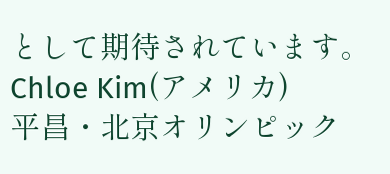として期待されています。
Chloe Kim(アメリカ)
平昌・北京オリンピック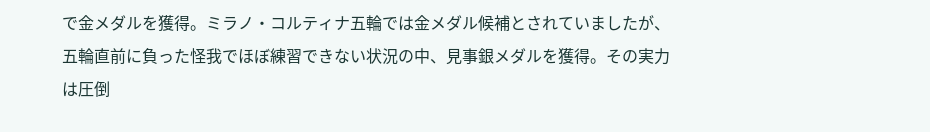で金メダルを獲得。ミラノ・コルティナ五輪では金メダル候補とされていましたが、五輪直前に負った怪我でほぼ練習できない状況の中、見事銀メダルを獲得。その実力は圧倒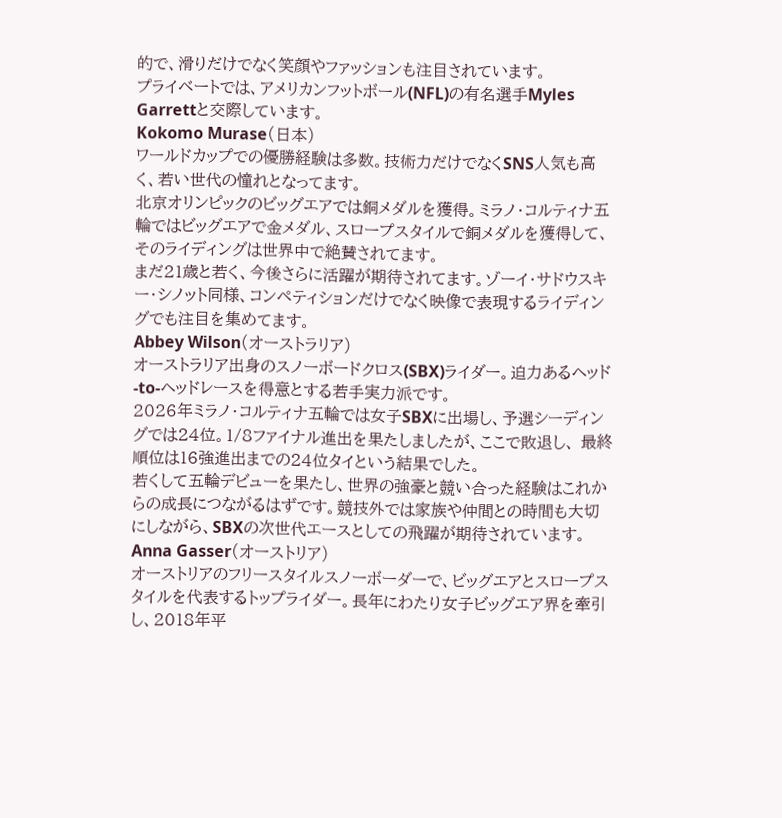的で、滑りだけでなく笑顔やファッションも注目されています。
プライベートでは、アメリカンフットボール(NFL)の有名選手Myles Garrettと交際しています。
Kokomo Murase(日本)
ワールドカップでの優勝経験は多数。技術力だけでなくSNS人気も高く、若い世代の憧れとなってます。
北京オリンピックのビッグエアでは銅メダルを獲得。ミラノ・コルティナ五輪ではビッグエアで金メダル、スロープスタイルで銅メダルを獲得して、そのライディングは世界中で絶賛されてます。
まだ21歳と若く、今後さらに活躍が期待されてます。ゾーイ・サドウスキー・シノット同様、コンペティションだけでなく映像で表現するライディングでも注目を集めてます。
Abbey Wilson(オーストラリア)
オーストラリア出身のスノーボードクロス(SBX)ライダー。迫力あるヘッド‑to‑ヘッドレースを得意とする若手実力派です。
2026年ミラノ・コルティナ五輪では女子SBXに出場し、予選シーディングでは24位。1/8ファイナル進出を果たしましたが、ここで敗退し、 最終順位は16強進出までの24位タイという結果でした。
若くして五輪デビューを果たし、世界の強豪と競い合った経験はこれからの成長につながるはずです。競技外では家族や仲間との時間も大切にしながら、SBXの次世代エースとしての飛躍が期待されています。
Anna Gasser(オーストリア)
オーストリアのフリースタイルスノーボーダーで、ビッグエアとスロープスタイルを代表するトップライダー。長年にわたり女子ビッグエア界を牽引し、2018年平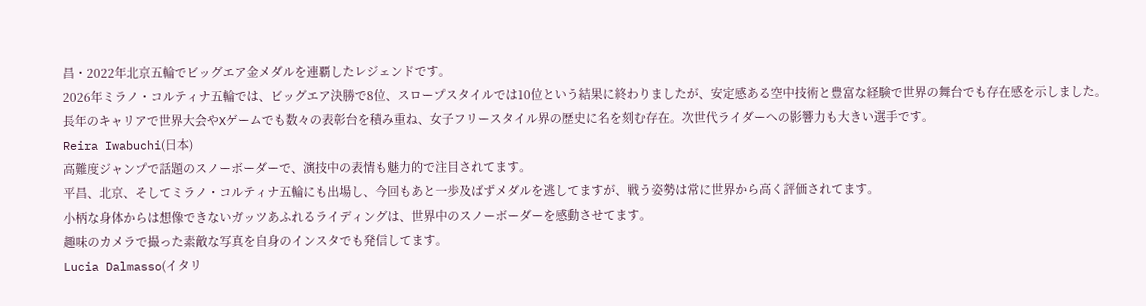昌・2022年北京五輪でビッグエア金メダルを連覇したレジェンドです。
2026年ミラノ・コルティナ五輪では、ビッグエア決勝で8位、スロープスタイルでは10位という結果に終わりましたが、安定感ある空中技術と豊富な経験で世界の舞台でも存在感を示しました。
長年のキャリアで世界大会やXゲームでも数々の表彰台を積み重ね、女子フリースタイル界の歴史に名を刻む存在。次世代ライダーへの影響力も大きい選手です。
Reira Iwabuchi(日本)
高難度ジャンプで話題のスノーボーダーで、演技中の表情も魅力的で注目されてます。
平昌、北京、そしてミラノ・コルティナ五輪にも出場し、今回もあと一歩及ばずメダルを逃してますが、戦う姿勢は常に世界から高く評価されてます。
小柄な身体からは想像できないガッツあふれるライディングは、世界中のスノーボーダーを感動させてます。
趣味のカメラで撮った素敵な写真を自身のインスタでも発信してます。
Lucia Dalmasso(イタリ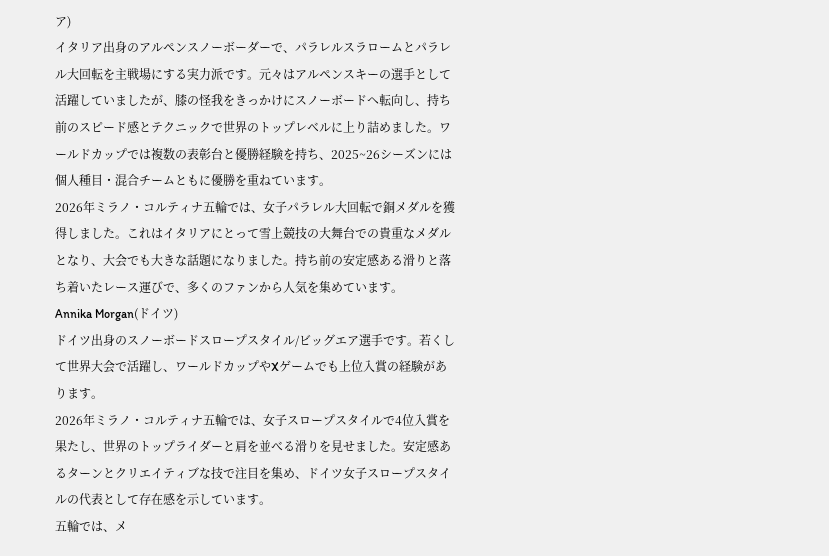ア)
イタリア出身のアルペンスノーボーダーで、パラレルスラロームとパラレル大回転を主戦場にする実力派です。元々はアルペンスキーの選手として活躍していましたが、膝の怪我をきっかけにスノーボードへ転向し、持ち前のスピード感とテクニックで世界のトップレベルに上り詰めました。ワールドカップでは複数の表彰台と優勝経験を持ち、2025~26シーズンには個人種目・混合チームともに優勝を重ねています。
2026年ミラノ・コルティナ五輪では、女子パラレル大回転で銅メダルを獲得しました。これはイタリアにとって雪上競技の大舞台での貴重なメダルとなり、大会でも大きな話題になりました。持ち前の安定感ある滑りと落ち着いたレース運びで、多くのファンから人気を集めています。
Annika Morgan(ドイツ)
ドイツ出身のスノーボードスロープスタイル/ビッグエア選手です。若くして世界大会で活躍し、ワールドカップやXゲームでも上位入賞の経験があります。
2026年ミラノ・コルティナ五輪では、女子スロープスタイルで4位入賞を果たし、世界のトップライダーと肩を並べる滑りを見せました。安定感あるターンとクリエイティブな技で注目を集め、ドイツ女子スロープスタイルの代表として存在感を示しています。
五輪では、メ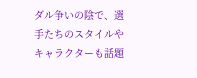ダル争いの陰で、選手たちのスタイルやキャラクターも話題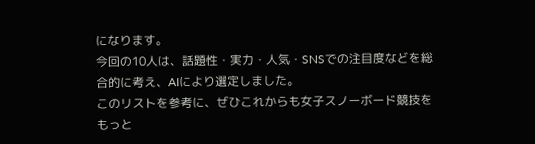になります。
今回の10人は、話題性・実力・人気・SNSでの注目度などを総合的に考え、AIにより選定しました。
このリストを参考に、ぜひこれからも女子スノーボード競技をもっと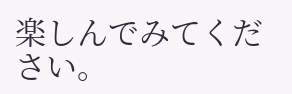楽しんでみてください。